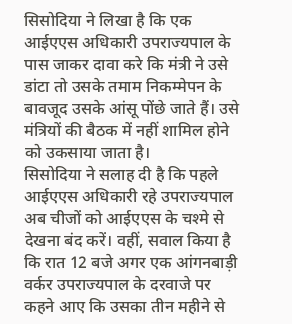सिसोदिया ने लिखा है कि एक आईएएस अधिकारी उपराज्यपाल के पास जाकर दावा करे कि मंत्री ने उसे डांटा तो उसके तमाम निकम्मेपन के बावजूद उसके आंसू पोंछे जाते हैं। उसे मंत्रियों की बैठक में नहीं शामिल होने को उकसाया जाता है।
सिसोदिया ने सलाह दी है कि पहले आईएएस अधिकारी रहे उपराज्यपाल अब चीजों को आईएएस के चश्मे से देखना बंद करें। वहीं, सवाल किया है कि रात 12 बजे अगर एक आंगनबाड़ी वर्कर उपराज्यपाल के दरवाजे पर कहने आए कि उसका तीन महीने से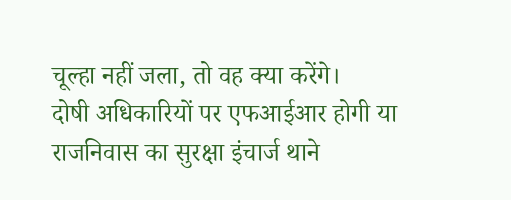चूल्हा नहीं जला, तो वह क्या करेंगे।
दोषी अधिकारियों पर एफआईआर होगी या राजनिवास का सुरक्षा इंचार्ज थाने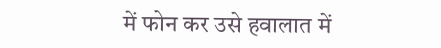में फोन कर उसे हवालात में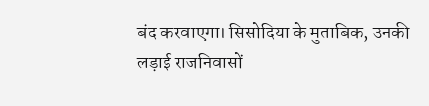बंद करवाएगा। सिसोदिया के मुताबिक, उनकी लड़ाई राजनिवासों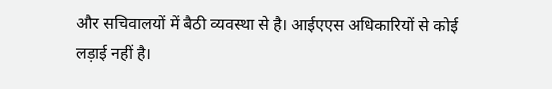और सचिवालयों में बैठी व्यवस्था से है। आईएएस अधिकारियों से कोई लड़ाई नहीं है।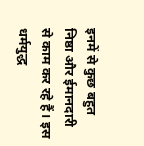इनमें से कुछ बहुत निष्ठा और ईमानदारी से काम कर रहे हैं। इस धर्मयुद्ध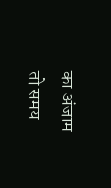का अंजाम तो समय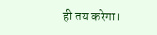ही तय करेगा।